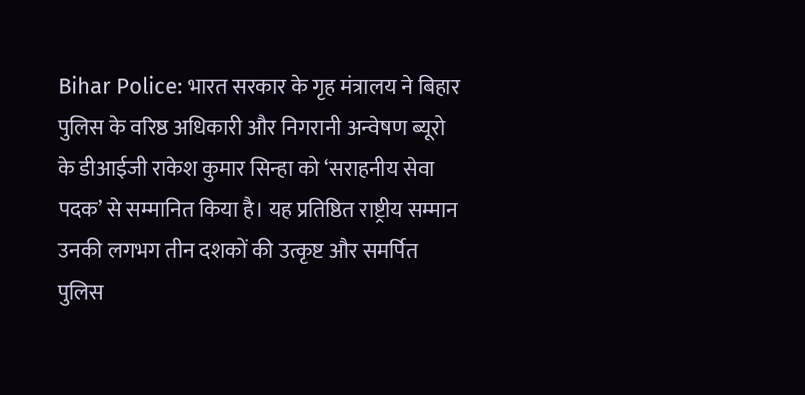Bihar Police: भारत सरकार के गृह मंत्रालय ने बिहार पुलिस के वरिष्ठ अधिकारी और निगरानी अन्वेषण ब्यूरो के डीआईजी राकेश कुमार सिन्हा को ‘सराहनीय सेवा पदक’ से सम्मानित किया है। यह प्रतिष्ठित राष्ट्रीय सम्मान उनकी लगभग तीन दशकों की उत्कृष्ट और समर्पित पुलिस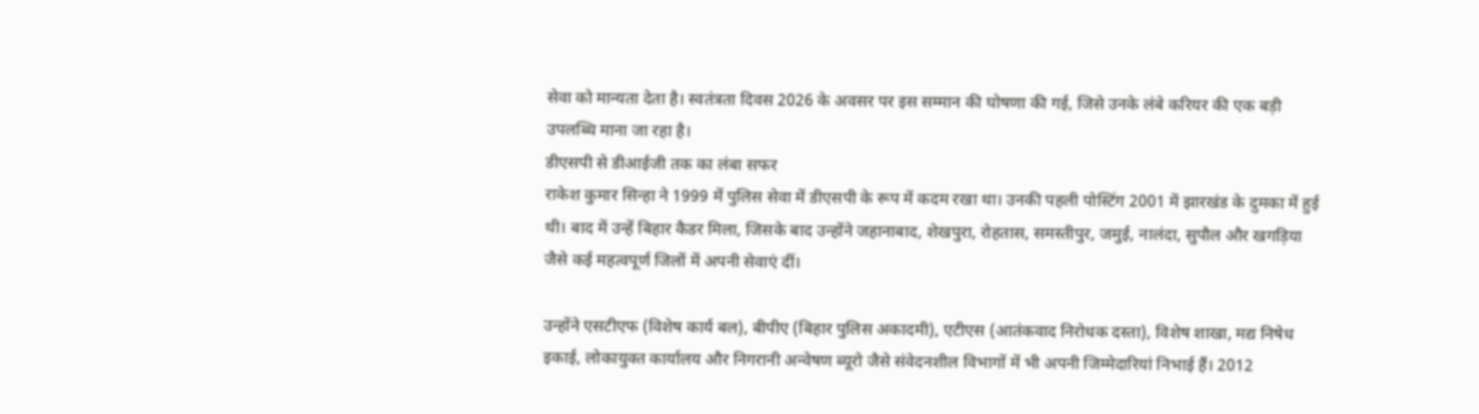सेवा को मान्यता देता है। स्वतंत्रता दिवस 2026 के अवसर पर इस सम्मान की घोषणा की गई, जिसे उनके लंबे करियर की एक बड़ी उपलब्धि माना जा रहा है।
डीएसपी से डीआईजी तक का लंबा सफर
राकेश कुमार सिन्हा ने 1999 में पुलिस सेवा में डीएसपी के रूप में कदम रखा था। उनकी पहली पोस्टिंग 2001 में झारखंड के दुमका में हुई थी। बाद में उन्हें बिहार कैडर मिला, जिसके बाद उन्होंने जहानाबाद, शेखपुरा, रोहतास, समस्तीपुर, जमुई, नालंदा, सुपौल और खगड़िया जैसे कई महत्वपूर्ण जिलों में अपनी सेवाएं दीं।

उन्होंने एसटीएफ (विशेष कार्य बल), बीपीए (बिहार पुलिस अकादमी), एटीएस (आतंकवाद निरोधक दस्ता), विशेष शाखा, मद्य निषेध इकाई, लोकायुक्त कार्यालय और निगरानी अन्वेषण ब्यूरो जैसे संवेदनशील विभागों में भी अपनी जिम्मेदारियां निभाई हैं। 2012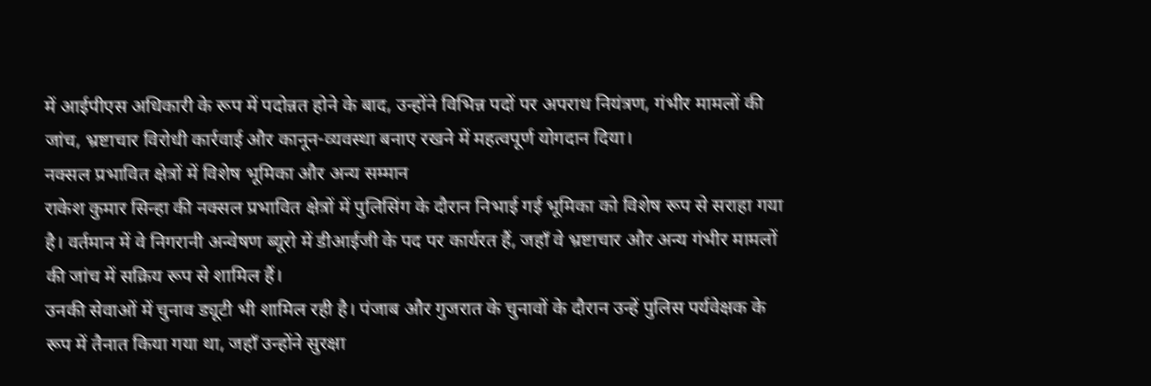में आईपीएस अधिकारी के रूप में पदोन्नत होने के बाद, उन्होंने विभिन्न पदों पर अपराध नियंत्रण, गंभीर मामलों की जांच, भ्रष्टाचार विरोधी कार्रवाई और कानून-व्यवस्था बनाए रखने में महत्वपूर्ण योगदान दिया।
नक्सल प्रभावित क्षेत्रों में विशेष भूमिका और अन्य सम्मान
राकेश कुमार सिन्हा की नक्सल प्रभावित क्षेत्रों में पुलिसिंग के दौरान निभाई गई भूमिका को विशेष रूप से सराहा गया है। वर्तमान में वे निगरानी अन्वेषण ब्यूरो में डीआईजी के पद पर कार्यरत हैं, जहाँ वे भ्रष्टाचार और अन्य गंभीर मामलों की जांच में सक्रिय रूप से शामिल हैं।
उनकी सेवाओं में चुनाव ड्यूटी भी शामिल रही है। पंजाब और गुजरात के चुनावों के दौरान उन्हें पुलिस पर्यवेक्षक के रूप में तैनात किया गया था, जहाँ उन्होंने सुरक्षा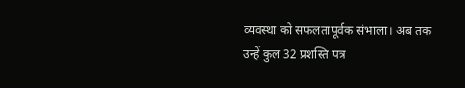व्यवस्था को सफलतापूर्वक संभाला। अब तक उन्हें कुल 32 प्रशस्ति पत्र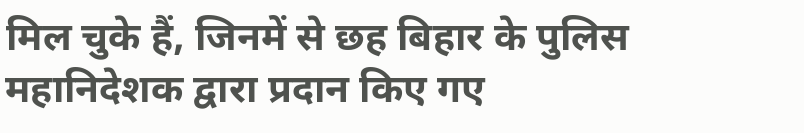मिल चुके हैं, जिनमें से छह बिहार के पुलिस महानिदेशक द्वारा प्रदान किए गए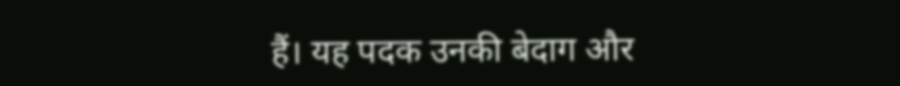हैं। यह पदक उनकी बेदाग और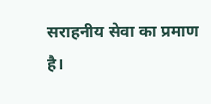सराहनीय सेवा का प्रमाण है।